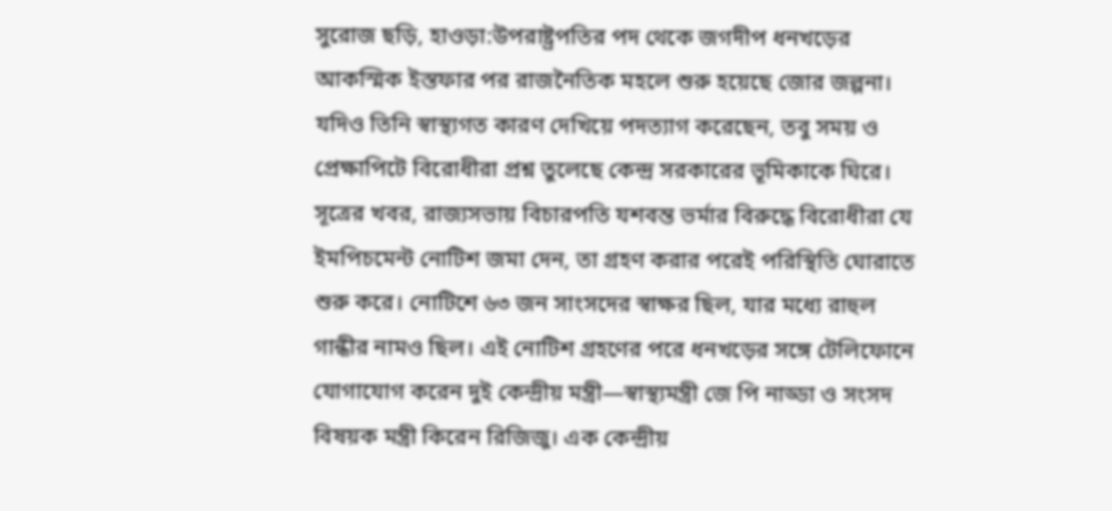সুরোজ ছড়ি, হাওড়া:উপরাষ্ট্রপতির পদ থেকে জগদীপ ধনখড়ের আকস্মিক ইস্তফার পর রাজনৈতিক মহলে শুরু হয়েছে জোর জল্পনা। যদিও তিনি স্বাস্থ্যগত কারণ দেখিয়ে পদত্যাগ করেছেন, তবু সময় ও প্রেক্ষাপিটে বিরোধীরা প্রশ্ন তুলেছে কেন্দ্র সরকারের ভূমিকাকে ঘিরে।
সূত্রের খবর, রাজ্যসভায় বিচারপতি যশবন্ত ভর্মার বিরুদ্ধে বিরোধীরা যে ইমপিচমেন্ট নোটিশ জমা দেন, তা গ্রহণ করার পরেই পরিস্থিতি ঘোরাতে শুরু করে। নোটিশে ৬৩ জন সাংসদের স্বাক্ষর ছিল, যার মধ্যে রাহুল গান্ধীর নামও ছিল। এই নোটিশ গ্রহণের পরে ধনখড়ের সঙ্গে টেলিফোনে যোগাযোগ করেন দুই কেন্দ্রীয় মন্ত্রী—স্বাস্থ্যমন্ত্রী জে পি নাড্ডা ও সংসদ বিষয়ক মন্ত্রী কিরেন রিজিজু। এক কেন্দ্রীয়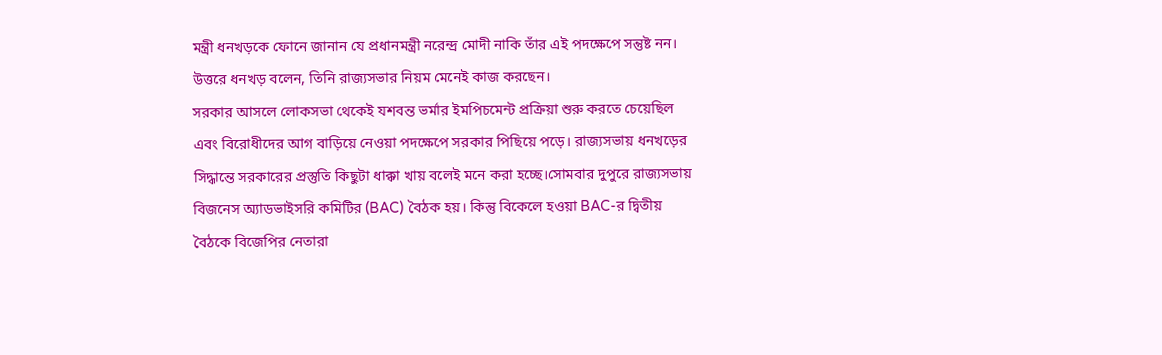মন্ত্রী ধনখড়কে ফোনে জানান যে প্রধানমন্ত্রী নরেন্দ্র মোদী নাকি তাঁর এই পদক্ষেপে সন্তুষ্ট নন। উত্তরে ধনখড় বলেন, তিনি রাজ্যসভার নিয়ম মেনেই কাজ করছেন।
সরকার আসলে লোকসভা থেকেই যশবন্ত ভর্মার ইমপিচমেন্ট প্রক্রিয়া শুরু করতে চেয়েছিল এবং বিরোধীদের আগ বাড়িয়ে নেওয়া পদক্ষেপে সরকার পিছিয়ে পড়ে। রাজ্যসভায় ধনখড়ের সিদ্ধান্তে সরকারের প্রস্তুতি কিছুটা ধাক্কা খায় বলেই মনে করা হচ্ছে।সোমবার দুপুরে রাজ্যসভায় বিজনেস অ্যাডভাইসরি কমিটির (BAC) বৈঠক হয়। কিন্তু বিকেলে হওয়া BAC-র দ্বিতীয় বৈঠকে বিজেপির নেতারা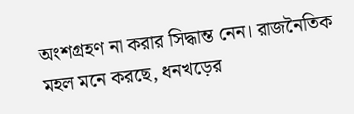অংশগ্রহণ না করার সিদ্ধান্ত নেন। রাজনৈতিক মহল মনে করছে, ধনখড়ের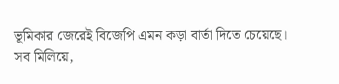ভূমিকার জেরেই বিজেপি এমন কড়া বার্তা দিতে চেয়েছে।
সব মিলিয়ে,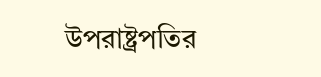উপরাষ্ট্রপতির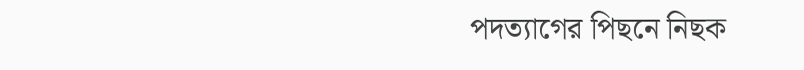পদত্যাগের পিছনে নিছক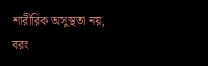শারীরিক অসুস্থতা নয়, বরং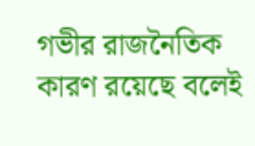গভীর রাজনৈতিক কারণ রয়েছে বলেই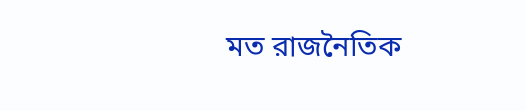মত রাজনৈতিক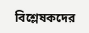বিশ্লেষকদের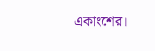একাংশের।